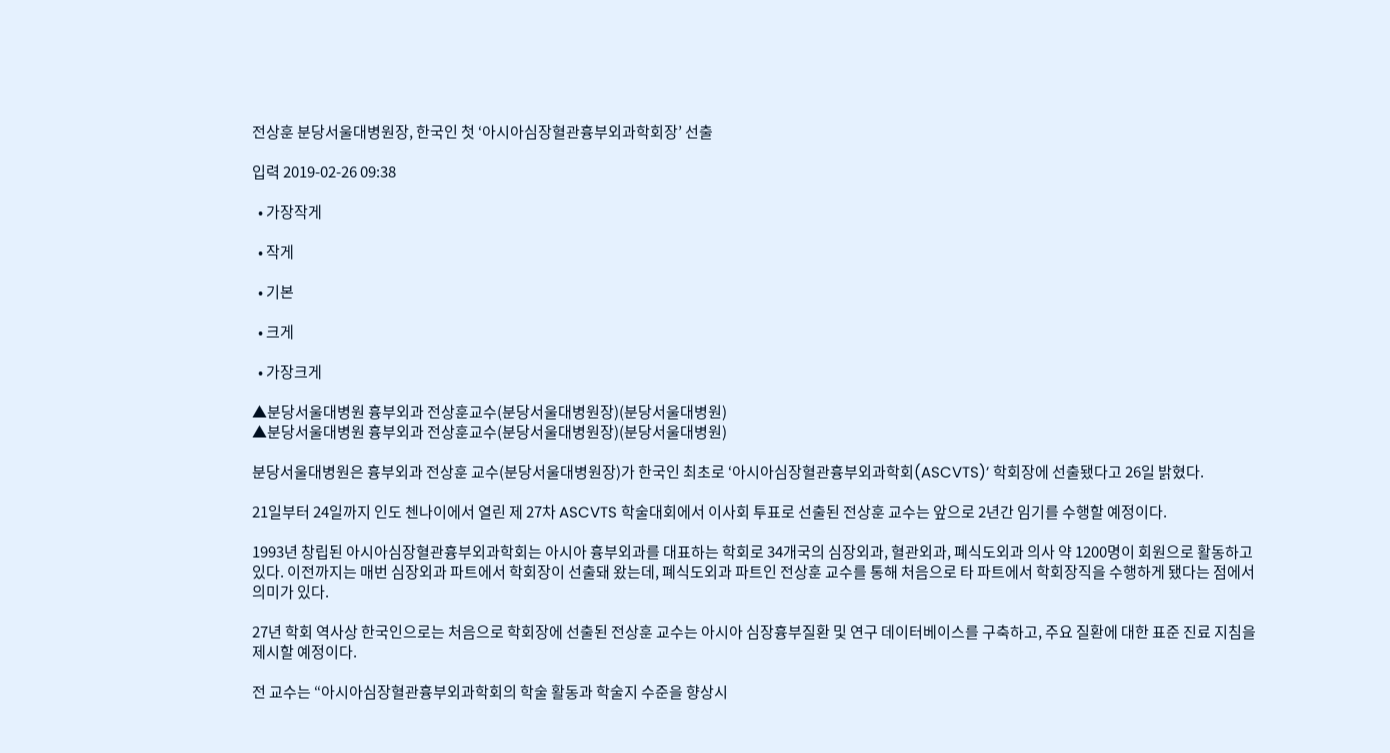전상훈 분당서울대병원장, 한국인 첫 ‘아시아심장혈관흉부외과학회장’ 선출

입력 2019-02-26 09:38

  • 가장작게

  • 작게

  • 기본

  • 크게

  • 가장크게

▲분당서울대병원 흉부외과 전상훈교수(분당서울대병원장)(분당서울대병원)
▲분당서울대병원 흉부외과 전상훈교수(분당서울대병원장)(분당서울대병원)

분당서울대병원은 흉부외과 전상훈 교수(분당서울대병원장)가 한국인 최초로 ‘아시아심장혈관흉부외과학회(ASCVTS)’ 학회장에 선출됐다고 26일 밝혔다.

21일부터 24일까지 인도 첸나이에서 열린 제 27차 ASCVTS 학술대회에서 이사회 투표로 선출된 전상훈 교수는 앞으로 2년간 임기를 수행할 예정이다.

1993년 창립된 아시아심장혈관흉부외과학회는 아시아 흉부외과를 대표하는 학회로 34개국의 심장외과, 혈관외과, 폐식도외과 의사 약 1200명이 회원으로 활동하고 있다. 이전까지는 매번 심장외과 파트에서 학회장이 선출돼 왔는데, 폐식도외과 파트인 전상훈 교수를 통해 처음으로 타 파트에서 학회장직을 수행하게 됐다는 점에서 의미가 있다.

27년 학회 역사상 한국인으로는 처음으로 학회장에 선출된 전상훈 교수는 아시아 심장흉부질환 및 연구 데이터베이스를 구축하고, 주요 질환에 대한 표준 진료 지침을 제시할 예정이다.

전 교수는 “아시아심장혈관흉부외과학회의 학술 활동과 학술지 수준을 향상시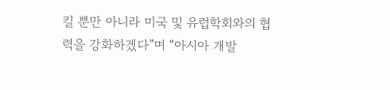킬 뿐만 아니라 미국 및 유럽학회와의 협력을 강화하겠다”며 “아시아 개발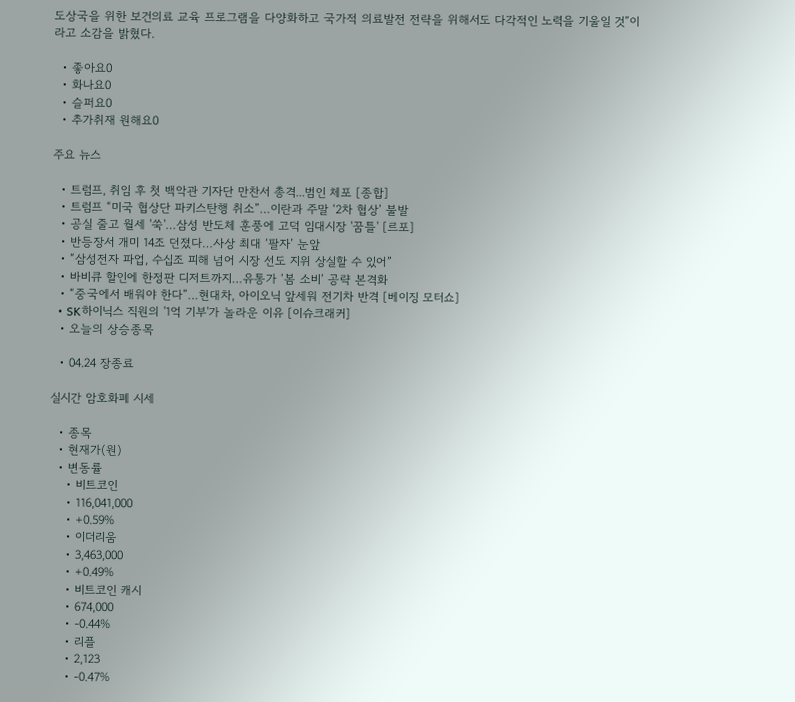도상국을 위한 보건의료 교육 프로그램을 다양화하고 국가적 의료발전 전략을 위해서도 다각적인 노력을 기울일 것”이라고 소감을 밝혔다.

  • 좋아요0
  • 화나요0
  • 슬퍼요0
  • 추가취재 원해요0

주요 뉴스

  • 트럼프, 취임 후 첫 백악관 기자단 만찬서 총격...범인 체포 [종합]
  • 트럼프 “미국 협상단 파키스탄행 취소”…이란과 주말 ‘2차 협상’ 불발
  • 공실 줄고 월세 '쑥'…삼성 반도체 훈풍에 고덕 임대시장 '꿈틀' [르포]
  • 반등장서 개미 14조 던졌다…사상 최대 ‘팔자’ 눈앞
  • “삼성전자 파업, 수십조 피해 넘어 시장 선도 지위 상실할 수 있어”
  • 바비큐 할인에 한정판 디저트까지…유통가 ‘봄 소비’ 공략 본격화
  • “중국에서 배워야 한다”…현대차, 아이오닉 앞세워 전기차 반격 [베이징 모터쇼]
  • SK하이닉스 직원의 '1억 기부'가 놀라운 이유 [이슈크래커]
  • 오늘의 상승종목

  • 04.24 장종료

실시간 암호화폐 시세

  • 종목
  • 현재가(원)
  • 변동률
    • 비트코인
    • 116,041,000
    • +0.59%
    • 이더리움
    • 3,463,000
    • +0.49%
    • 비트코인 캐시
    • 674,000
    • -0.44%
    • 리플
    • 2,123
    • -0.47%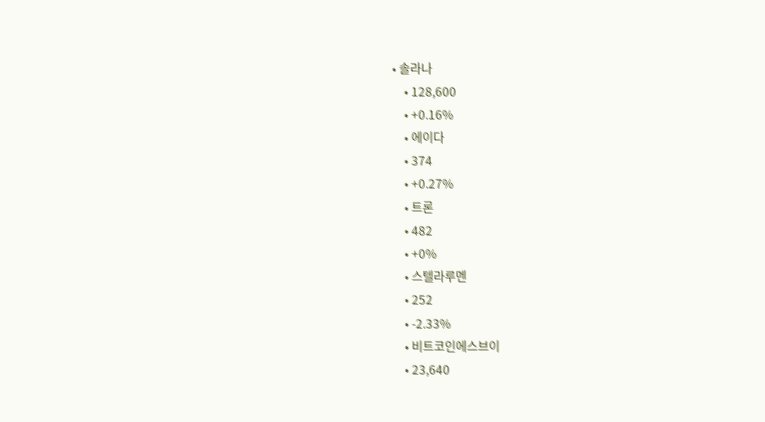• 솔라나
    • 128,600
    • +0.16%
    • 에이다
    • 374
    • +0.27%
    • 트론
    • 482
    • +0%
    • 스텔라루멘
    • 252
    • -2.33%
    • 비트코인에스브이
    • 23,640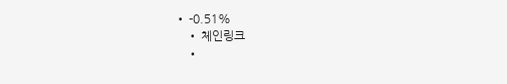• -0.51%
    • 체인링크
    •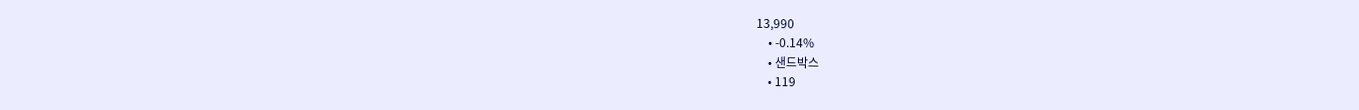13,990
    • -0.14%
    • 샌드박스
    • 119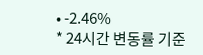• -2.46%
* 24시간 변동률 기준